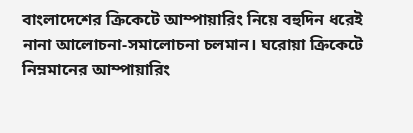বাংলাদেশের ক্রিকেটে আম্পায়ারিং নিয়ে বহুদিন ধরেই নানা আলোচনা-সমালোচনা চলমান। ঘরোয়া ক্রিকেটে নিম্নমানের আম্পায়ারিং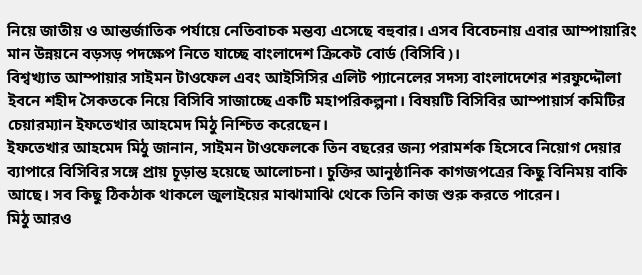নিয়ে জাতীয় ও আন্তর্জাতিক পর্যায়ে নেতিবাচক মন্তব্য এসেছে বহুবার। এসব বিবেচনায় এবার আম্পায়ারিং মান উন্নয়নে বড়সড় পদক্ষেপ নিতে যাচ্ছে বাংলাদেশ ক্রিকেট বোর্ড (বিসিবি)।
বিশ্বখ্যাত আম্পায়ার সাইমন টাওফেল এবং আইসিসির এলিট প্যানেলের সদস্য বাংলাদেশের শরফুদ্দৌলা ইবনে শহীদ সৈকতকে নিয়ে বিসিবি সাজাচ্ছে একটি মহাপরিকল্পনা। বিষয়টি বিসিবির আম্পায়ার্স কমিটির চেয়ারম্যান ইফতেখার আহমেদ মিঠু নিশ্চিত করেছেন।
ইফতেখার আহমেদ মিঠু জানান, সাইমন টাওফেলকে তিন বছরের জন্য পরামর্শক হিসেবে নিয়োগ দেয়ার ব্যাপারে বিসিবির সঙ্গে প্রায় চূড়ান্ত হয়েছে আলোচনা। চুক্তির আনুষ্ঠানিক কাগজপত্রের কিছু বিনিময় বাকি আছে। সব কিছু ঠিকঠাক থাকলে জুলাইয়ের মাঝামাঝি থেকে তিনি কাজ শুরু করতে পারেন।
মিঠু আরও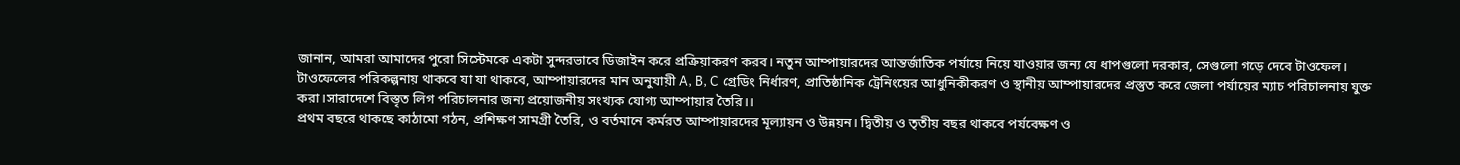জানান, আমরা আমাদের পুরো সিস্টেমকে একটা সুন্দরভাবে ডিজাইন করে প্রক্রিয়াকরণ করব। নতুন আম্পায়ারদের আন্তর্জাতিক পর্যায়ে নিয়ে যাওয়ার জন্য যে ধাপগুলো দরকার, সেগুলো গড়ে দেবে টাওফেল।
টাওফেলের পরিকল্পনায় থাকবে যা যা থাকবে, আম্পায়ারদের মান অনুযায়ী A, B, C গ্রেডিং নির্ধারণ, প্রাতিষ্ঠানিক ট্রেনিংয়ের আধুনিকীকরণ ও স্থানীয় আম্পায়ারদের প্রস্তুত করে জেলা পর্যায়ের ম্যাচ পরিচালনায় যুক্ত করা।সারাদেশে বিস্তৃত লিগ পরিচালনার জন্য প্রয়োজনীয় সংখ্যক যোগ্য আম্পায়ার তৈরি।।
প্রথম বছরে থাকছে কাঠামো গঠন, প্রশিক্ষণ সামগ্রী তৈরি, ও বর্তমানে কর্মরত আম্পায়ারদের মূল্যায়ন ও উন্নয়ন। দ্বিতীয় ও তৃতীয় বছর থাকবে পর্যবেক্ষণ ও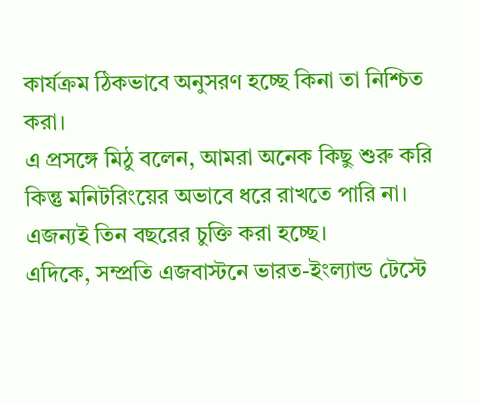কার্যক্রম ঠিকভাবে অনুসরণ হচ্ছে কিনা তা নিশ্চিত করা।
এ প্রসঙ্গে মিঠু বলেন, আমরা অনেক কিছু শুরু করি কিন্তু মনিটরিংয়ের অভাবে ধরে রাখতে পারি না। এজন্যই তিন বছরের চুক্তি করা হচ্ছে।
এদিকে, সম্প্রতি এজবাস্টনে ভারত-ইংল্যান্ড টেস্টে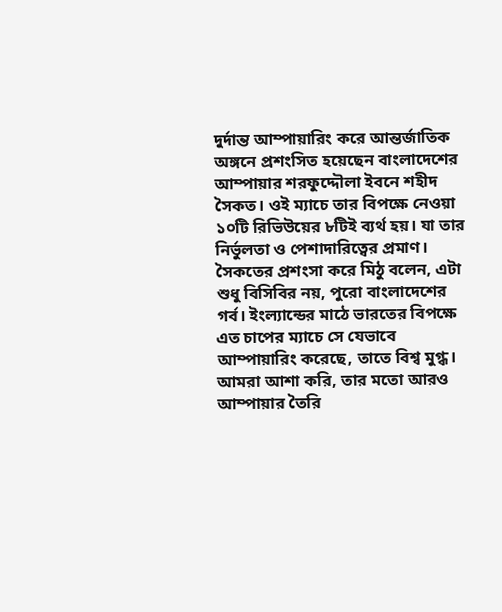দুর্দান্ত আম্পায়ারিং করে আন্তর্জাতিক অঙ্গনে প্রশংসিত হয়েছেন বাংলাদেশের আম্পায়ার শরফুদ্দৌলা ইবনে শহীদ সৈকত। ওই ম্যাচে তার বিপক্ষে নেওয়া ১০টি রিভিউয়ের ৮টিই ব্যর্থ হয়। যা তার নির্ভুলতা ও পেশাদারিত্বের প্রমাণ।
সৈকতের প্রশংসা করে মিঠু বলেন, এটা শুধু বিসিবির নয়, পুরো বাংলাদেশের গর্ব। ইংল্যান্ডের মাঠে ভারতের বিপক্ষে এত চাপের ম্যাচে সে যেভাবে আম্পায়ারিং করেছে, তাতে বিশ্ব মুগ্ধ। আমরা আশা করি, তার মতো আরও আম্পায়ার তৈরি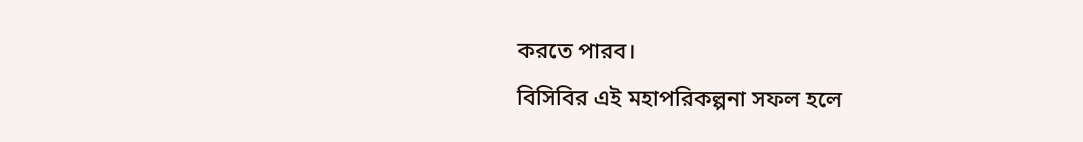করতে পারব।
বিসিবির এই মহাপরিকল্পনা সফল হলে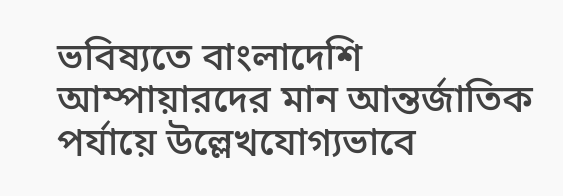ভবিষ্যতে বাংলাদেশি আম্পায়ারদের মান আন্তর্জাতিক পর্যায়ে উল্লেখযোগ্যভাবে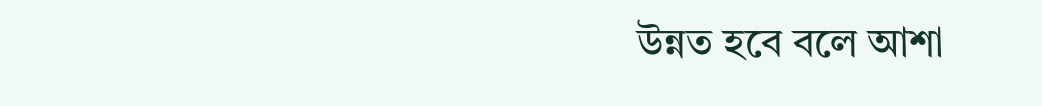উন্নত হবে বলে আশা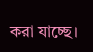করা যাচ্ছে।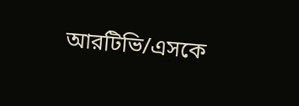আরটিভি/এসকে